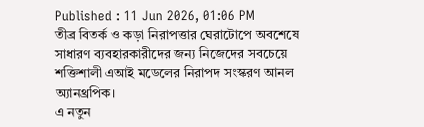Published : 11 Jun 2026, 01:06 PM
তীব্র বিতর্ক ও কড়া নিরাপত্তার ঘেরাটোপে অবশেষে সাধারণ ব্যবহারকারীদের জন্য নিজেদের সবচেয়ে শক্তিশালী এআই মডেলের নিরাপদ সংস্করণ আনল অ্যানথ্রপিক।
এ নতুন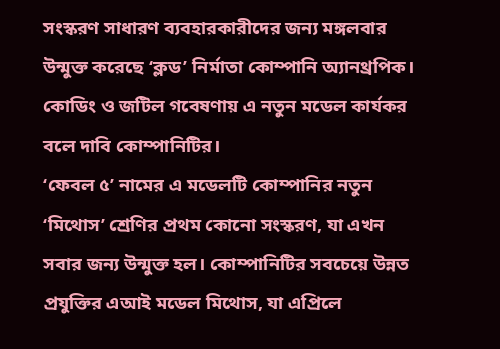সংস্করণ সাধারণ ব্যবহারকারীদের জন্য মঙ্গলবার উন্মুক্ত করেছে ‘ক্লড’ নির্মাতা কোম্পানি অ্যানথ্রপিক। কোডিং ও জটিল গবেষণায় এ নতুন মডেল কার্যকর বলে দাবি কোম্পানিটির।
‘ফেবল ৫’ নামের এ মডেলটি কোম্পানির নতুন ‘মিথোস’ শ্রেণির প্রথম কোনো সংস্করণ, যা এখন সবার জন্য উন্মুক্ত হল। কোম্পানিটির সবচেয়ে উন্নত প্রযুক্তির এআই মডেল মিথোস, যা এপ্রিলে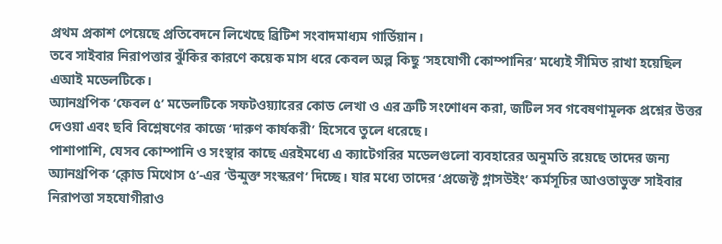প্রথম প্রকাশ পেয়েছে প্রতিবেদনে লিখেছে ব্রিটিশ সংবাদমাধ্যম গার্ডিয়ান।
তবে সাইবার নিরাপত্তার ঝুঁকির কারণে কয়েক মাস ধরে কেবল অল্প কিছু ‘সহযোগী কোম্পানির’ মধ্যেই সীমিত রাখা হয়েছিল এআই মডেলটিকে।
অ্যানথ্রপিক ‘ফেবল ৫’ মডেলটিকে সফটওয়্যারের কোড লেখা ও এর ত্রুটি সংশোধন করা, জটিল সব গবেষণামূলক প্রশ্নের উত্তর দেওয়া এবং ছবি বিশ্লেষণের কাজে ‘দারুণ কার্যকরী’ হিসেবে তুলে ধরেছে।
পাশাপাশি, যেসব কোম্পানি ও সংস্থার কাছে এরইমধ্যে এ ক্যাটেগরির মডেলগুলো ব্যবহারের অনুমতি রয়েছে তাদের জন্য অ্যানথ্রপিক ‘ক্লোড মিথোস ৫’-এর ‘উন্মুক্ত সংস্করণ’ দিচ্ছে। যার মধ্যে তাদের ‘প্রজেক্ট গ্লাসউইং’ কর্মসূচির আওতাভুক্ত সাইবার নিরাপত্তা সহযোগীরাও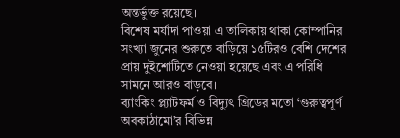অন্তর্ভুক্ত রয়েছে।
বিশেষ মর্যাদা পাওয়া এ তালিকায় থাকা কোম্পানির সংখ্যা জুনের শুরুতে বাড়িয়ে ১৫টিরও বেশি দেশের প্রায় দুইশোটিতে নেওয়া হয়েছে এবং এ পরিধি সামনে আরও বাড়বে।
ব্যাংকিং প্ল্যাটফর্ম ও বিদ্যুৎ গ্রিডের মতো ‘গুরুত্বপূর্ণ অবকাঠামো’র বিভিন্ন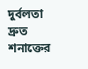দুর্বলতা দ্রুত শনাক্তের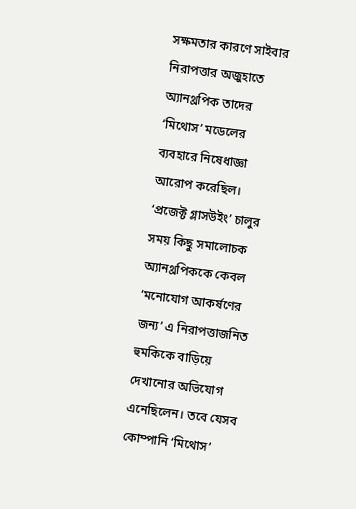সক্ষমতার কারণে সাইবার নিরাপত্তার অজুহাতে অ্যানথ্রপিক তাদের ‘মিথোস’ মডেলের ব্যবহারে নিষেধাজ্ঞা আরোপ করেছিল।
‘প্রজেক্ট গ্লাসউইং’ চালুর সময় কিছু সমালোচক অ্যানথ্রপিককে কেবল ‘মনোযোগ আকর্ষণের জন্য’ এ নিরাপত্তাজনিত হুমকিকে বাড়িয়ে দেখানোর অভিযোগ এনেছিলেন। তবে যেসব কোম্পানি ‘মিথোস’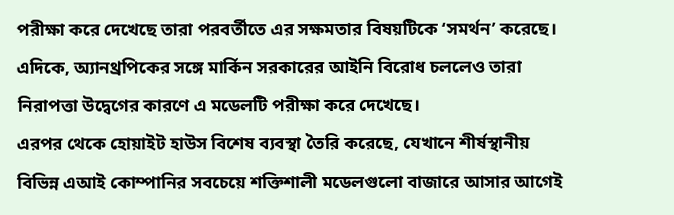পরীক্ষা করে দেখেছে তারা পরবর্তীতে এর সক্ষমতার বিষয়টিকে ‘সমর্থন’ করেছে।
এদিকে, অ্যানথ্রপিকের সঙ্গে মার্কিন সরকারের আইনি বিরোধ চললেও তারা নিরাপত্তা উদ্বেগের কারণে এ মডেলটি পরীক্ষা করে দেখেছে।
এরপর থেকে হোয়াইট হাউস বিশেষ ব্যবস্থা তৈরি করেছে, যেখানে শীর্ষস্থানীয় বিভিন্ন এআই কোম্পানির সবচেয়ে শক্তিশালী মডেলগুলো বাজারে আসার আগেই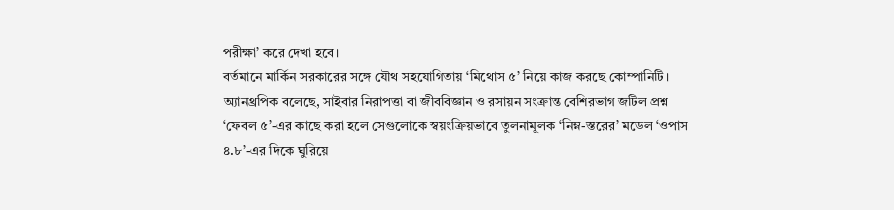পরীক্ষা’ করে দেখা হবে।
বর্তমানে মার্কিন সরকারের সঙ্গে যৌথ সহযোগিতায় ‘মিথোস ৫’ নিয়ে কাজ করছে কোম্পানিটি।
অ্যানথ্রপিক বলেছে, সাইবার নিরাপত্তা বা জীববিজ্ঞান ও রসায়ন সংক্রান্ত বেশিরভাগ জটিল প্রশ্ন ‘ফেবল ৫’-এর কাছে করা হলে সেগুলোকে স্বয়ংক্রিয়ভাবে তুলনামূলক ‘নিম্ন-স্তরের’ মডেল ‘ওপাস ৪.৮’-এর দিকে ঘুরিয়ে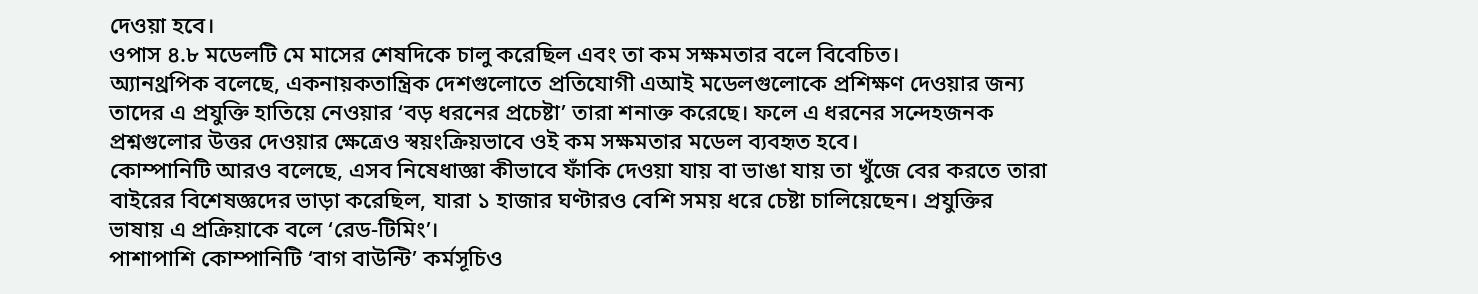দেওয়া হবে।
ওপাস ৪.৮ মডেলটি মে মাসের শেষদিকে চালু করেছিল এবং তা কম সক্ষমতার বলে বিবেচিত।
অ্যানথ্রপিক বলেছে, একনায়কতান্ত্রিক দেশগুলোতে প্রতিযোগী এআই মডেলগুলোকে প্রশিক্ষণ দেওয়ার জন্য তাদের এ প্রযুক্তি হাতিয়ে নেওয়ার ‘বড় ধরনের প্রচেষ্টা’ তারা শনাক্ত করেছে। ফলে এ ধরনের সন্দেহজনক প্রশ্নগুলোর উত্তর দেওয়ার ক্ষেত্রেও স্বয়ংক্রিয়ভাবে ওই কম সক্ষমতার মডেল ব্যবহৃত হবে।
কোম্পানিটি আরও বলেছে, এসব নিষেধাজ্ঞা কীভাবে ফাঁকি দেওয়া যায় বা ভাঙা যায় তা খুঁজে বের করতে তারা বাইরের বিশেষজ্ঞদের ভাড়া করেছিল, যারা ১ হাজার ঘণ্টারও বেশি সময় ধরে চেষ্টা চালিয়েছেন। প্রযুক্তির ভাষায় এ প্রক্রিয়াকে বলে ‘রেড-টিমিং’।
পাশাপাশি কোম্পানিটি ‘বাগ বাউন্টি’ কর্মসূচিও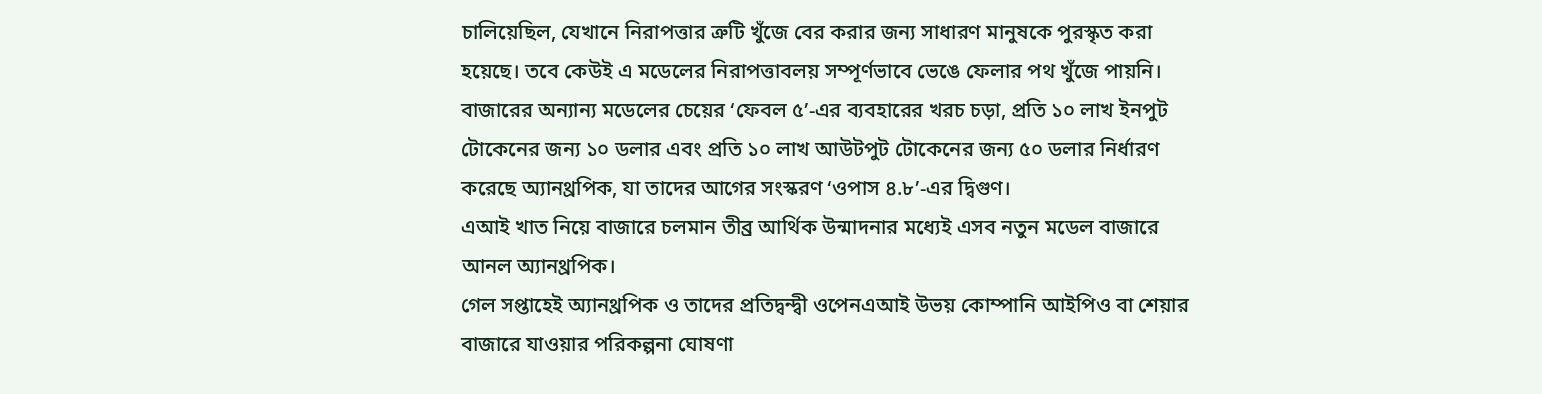চালিয়েছিল, যেখানে নিরাপত্তার ত্রুটি খুঁজে বের করার জন্য সাধারণ মানুষকে পুরস্কৃত করা হয়েছে। তবে কেউই এ মডেলের নিরাপত্তাবলয় সম্পূর্ণভাবে ভেঙে ফেলার পথ খুঁজে পায়নি।
বাজারের অন্যান্য মডেলের চেয়ের ‘ফেবল ৫’-এর ব্যবহারের খরচ চড়া, প্রতি ১০ লাখ ইনপুট টোকেনের জন্য ১০ ডলার এবং প্রতি ১০ লাখ আউটপুট টোকেনের জন্য ৫০ ডলার নির্ধারণ করেছে অ্যানথ্রপিক, যা তাদের আগের সংস্করণ ‘ওপাস ৪.৮’-এর দ্বিগুণ।
এআই খাত নিয়ে বাজারে চলমান তীব্র আর্থিক উন্মাদনার মধ্যেই এসব নতুন মডেল বাজারে আনল অ্যানথ্রপিক।
গেল সপ্তাহেই অ্যানথ্রপিক ও তাদের প্রতিদ্বন্দ্বী ওপেনএআই উভয় কোম্পানি আইপিও বা শেয়ার বাজারে যাওয়ার পরিকল্পনা ঘোষণা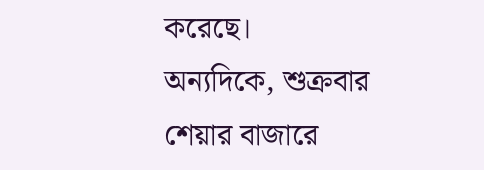করেছে।
অন্যদিকে, শুক্রবার শেয়ার বাজারে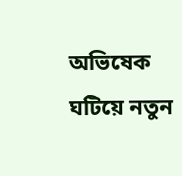অভিষেক ঘটিয়ে নতুন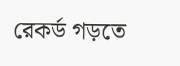রেকর্ড গড়তে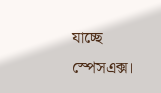যাচ্ছে স্পেসএক্স।